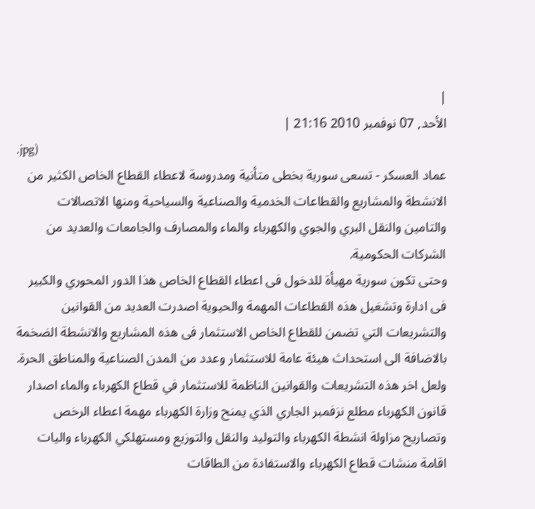|
الأحد, 07 نوفمبر 2010 21:16 |
.jpg)
عماد العسكر - تسعى سورية بخطى متأنية ومدروسة لاعطاء القطاع الخاص الكثير من الانشطة والمشاريع والقطاعات الخدمية والصناعية والسياحية ومنها الاتصالات والتامين والنقل البري والجوي والكهرباء والماء والمصارف والجامعات والعديد من الشركات الحكومية.
وحتى تكون سورية مهيأة للدخول فى اعطاء القطاع الخاص هذا الدور المحوري والكبير فى ادارة وتشغيل هذه القطاعات المهمة والحيوية اصدرت العديد من القوانين والتشريعات التي تضمن للقطاع الخاص الاستثمار فى هذه المشاريع والانشطة الضخمة بالاضافة الى استحداث هيئة عامة للاستثمار وعدد من المدن الصناعية والمناطق الحرة.
ولعل اخر هذه التشريعات والقوانين الناظمة للاستثمار في قطاع الكهرباء والماء اصدار قانون الكهرباء مطلع نزفمبر الجاري الذي يمنح وزارة الكهرباء مهمة اعطاء الرخص وتصاريح مزاولة انشطة الكهرباء والتوليد والنقل والتوزيع ومستهلكي الكهرباء واليات اقامة منشات قطاع الكهرباء والاستفادة من الطاقات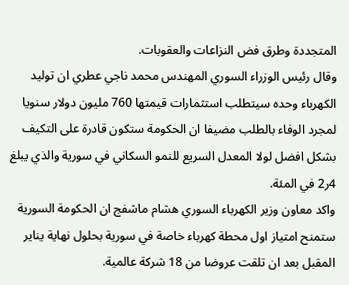المتجددة وطرق فض النزاعات والعقوبات.
وقال رئيس الوزراء السوري المهندس محمد ناجي عطري ان توليد الكهرباء وحده سيتطلب استثمارات قيمتها 760 مليون دولار سنويا لمجرد الوفاء بالطلب مضيفا ان الحكومة ستكون قادرة على التكيف بشكل افضل لولا المعدل السريع للنمو السكاني في سورية والذي يبلغ 4ر2 في المئة.
واكد معاون وزير الكهرباء السوري هشام ماشفج ان الحكومة السورية ستمنح امتياز اول محطة كهرباء خاصة في سورية بحلول نهاية يناير المقبل بعد ان تلقت عروضا من 18 شركة عالمية.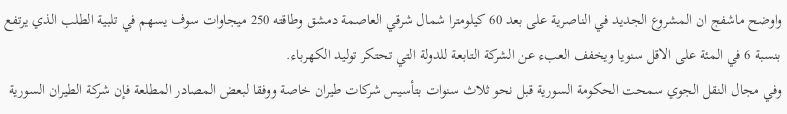واوضح ماشفج ان المشروع الجديد في الناصرية على بعد 60 كيلومترا شمال شرقي العاصمة دمشق وطاقته 250 ميجاوات سوف يسهم في تلبية الطلب الذي يرتفع بنسبة 6 في المئة على الاقل سنويا ويخفف العبء عن الشركة التابعة للدولة التي تحتكر توليد الكهرباء.
وفي مجال النقل الجوي سمحت الحكومة السورية قبل نحو ثلاث سنوات بتأسيس شركات طيران خاصة ووفقا لبعض المصادر المطلعة فإن شركة الطيران السورية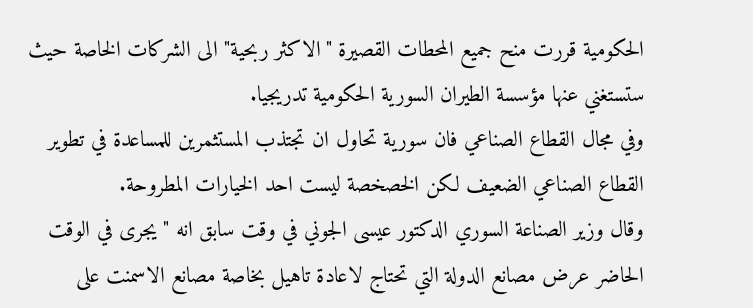الحكومية قررت منح جميع المحطات القصيرة "الاكثر ربحية" الى الشركات الخاصة حيث ستستغني عنها مؤسسة الطيران السورية الحكومية تدريجيا.
وفي مجال القطاع الصناعي فان سورية تحاول ان تجتذب المستثمرين للمساعدة في تطوير القطاع الصناعي الضعيف لكن الخصخصة ليست احد الخيارات المطروحة.
وقال وزير الصناعة السوري الدكتور عيسى الجوني في وقت سابق انه "يجرى في الوقت الحاضر عرض مصانع الدولة التي تحتاج لاعادة تاهيل بخاصة مصانع الاسمنت على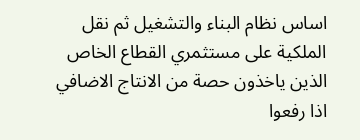اساس نظام البناء والتشغيل ثم نقل الملكية على مستثمري القطاع الخاص الذين ياخذون حصة من الانتاج الاضافي اذا رفعوا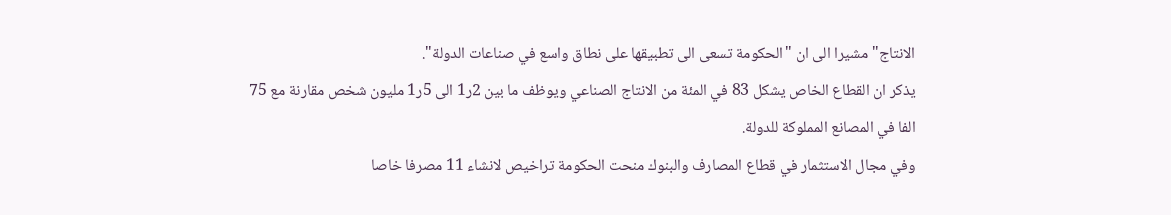الانتاج" مشيرا الى ان "الحكومة تسعى الى تطبيقها على نطاق واسع في صناعات الدولة".
يذكر ان القطاع الخاص يشكل 83 في المئة من الانتاج الصناعي ويوظف ما بين 2ر1 الى 5ر1 مليون شخص مقارنة مع 75 الفا في المصانع المملوكة للدولة.
وفي مجال الاستثمار في قطاع المصارف والبنوك منحت الحكومة تراخيص لانشاء 11 مصرفا خاصا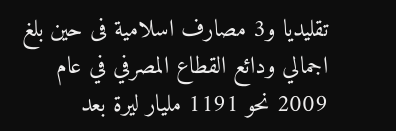تقليديا و3 مصارف اسلامية فى حين بلغ اجمالي ودائع القطاع المصرفي في عام 2009 نحو 1191 مليار ليرة بعد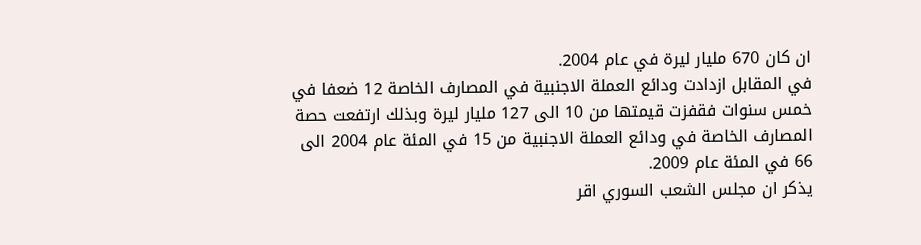ان كان 670 مليار ليرة في عام 2004.
في المقابل ازدادت ودائع العملة الاجنبية في المصارف الخاصة 12 ضعفا في خمس سنوات فقفزت قيمتها من 10 الى 127 مليار ليرة وبذلك ارتفعت حصة المصارف الخاصة في ودائع العملة الاجنبية من 15 في المئة عام 2004 الى 66 في المئة عام 2009.
يذكر ان مجلس الشعب السوري اقر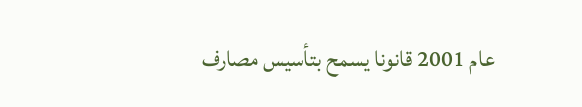عام 2001 قانونا يسمح بتأسيس مصارف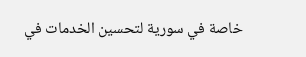خاصة في سورية لتحسين الخدمات في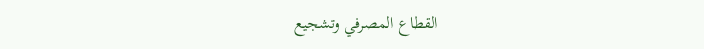القطاع المصرفي وتشجيع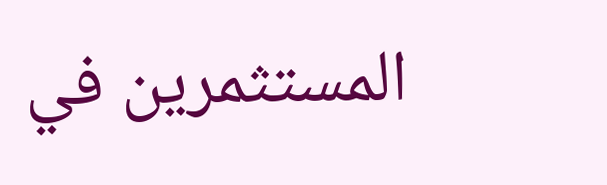المستثمرين في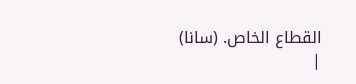القطاع الخاص. (سانا)
|